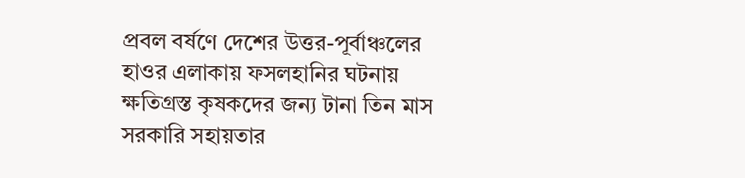প্রবল বর্ষণে দেশের উত্তর-পূর্বাঞ্চলের হাওর এলাকায় ফসলহানির ঘটনায় ক্ষতিগ্রস্ত কৃষকদের জন্য টানা তিন মাস সরকারি সহায়তার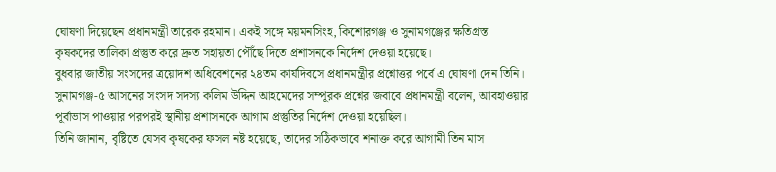ঘোষণা দিয়েছেন প্রধানমন্ত্রী তারেক রহমান। একই সঙ্গে ময়মনসিংহ, কিশোরগঞ্জ ও সুনামগঞ্জের ক্ষতিগ্রস্ত কৃষকদের তালিকা প্রস্তুত করে দ্রুত সহায়তা পৌঁছে দিতে প্রশাসনকে নির্দেশ দেওয়া হয়েছে।
বুধবার জাতীয় সংসদের ত্রয়োদশ অধিবেশনের ২৪তম কার্যদিবসে প্রধানমন্ত্রীর প্রশ্নোত্তর পর্বে এ ঘোষণা দেন তিনি। সুনামগঞ্জ-৫ আসনের সংসদ সদস্য কলিম উদ্দিন আহমেদের সম্পূরক প্রশ্নের জবাবে প্রধানমন্ত্রী বলেন, আবহাওয়ার পূর্বাভাস পাওয়ার পরপরই স্থানীয় প্রশাসনকে আগাম প্রস্তুতির নির্দেশ দেওয়া হয়েছিল।
তিনি জানান, বৃষ্টিতে যেসব কৃষকের ফসল নষ্ট হয়েছে, তাদের সঠিকভাবে শনাক্ত করে আগামী তিন মাস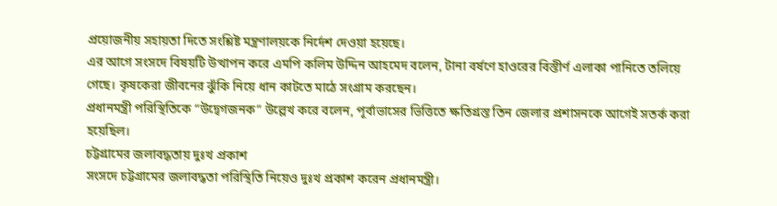প্রয়োজনীয় সহায়তা দিতে সংশ্লিষ্ট মন্ত্রণালয়কে নির্দেশ দেওয়া হয়েছে।
এর আগে সংসদে বিষয়টি উত্থাপন করে এমপি কলিম উদ্দিন আহমেদ বলেন, টানা বর্ষণে হাওরের বিস্তীর্ণ এলাকা পানিতে তলিয়ে গেছে। কৃষকেরা জীবনের ঝুঁকি নিয়ে ধান কাটতে মাঠে সংগ্রাম করছেন।
প্রধানমন্ত্রী পরিস্থিতিকে “উদ্বেগজনক” উল্লেখ করে বলেন, পূর্বাভাসের ভিত্তিতে ক্ষতিগ্রস্ত তিন জেলার প্রশাসনকে আগেই সতর্ক করা হয়েছিল।
চট্টগ্রামের জলাবদ্ধতায় দুঃখ প্রকাশ
সংসদে চট্টগ্রামের জলাবদ্ধতা পরিস্থিতি নিয়েও দুঃখ প্রকাশ করেন প্রধানমন্ত্রী।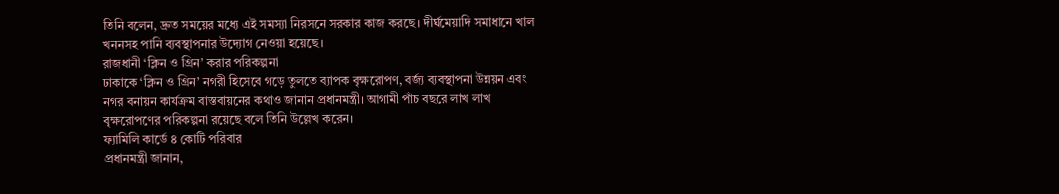তিনি বলেন, দ্রুত সময়ের মধ্যে এই সমস্যা নিরসনে সরকার কাজ করছে। দীর্ঘমেয়াদি সমাধানে খাল খননসহ পানি ব্যবস্থাপনার উদ্যোগ নেওয়া হয়েছে।
রাজধানী ‘ক্লিন ও গ্রিন’ করার পরিকল্পনা
ঢাকাকে ‘ক্লিন ও গ্রিন’ নগরী হিসেবে গড়ে তুলতে ব্যাপক বৃক্ষরোপণ, বর্জ্য ব্যবস্থাপনা উন্নয়ন এবং নগর বনায়ন কার্যক্রম বাস্তবায়নের কথাও জানান প্রধানমন্ত্রী। আগামী পাঁচ বছরে লাখ লাখ বৃক্ষরোপণের পরিকল্পনা রয়েছে বলে তিনি উল্লেখ করেন।
ফ্যামিলি কার্ডে ৪ কোটি পরিবার
প্রধানমন্ত্রী জানান,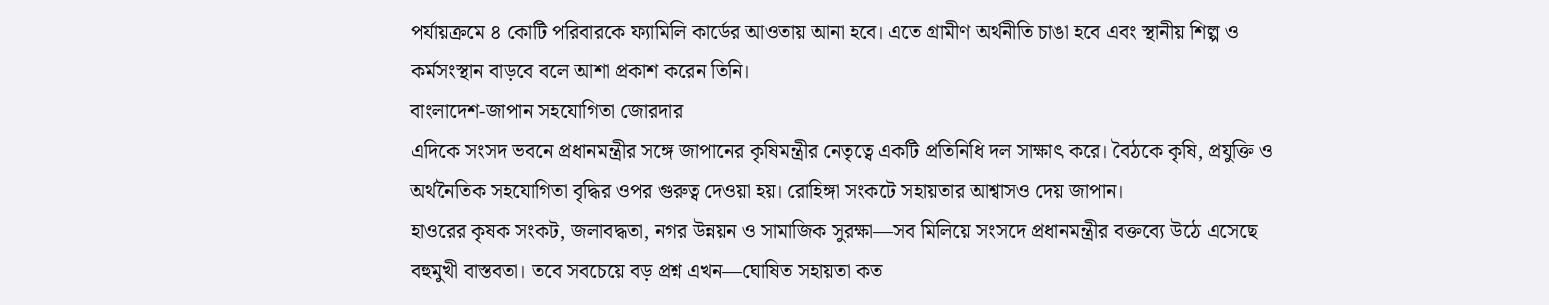পর্যায়ক্রমে ৪ কোটি পরিবারকে ফ্যামিলি কার্ডের আওতায় আনা হবে। এতে গ্রামীণ অর্থনীতি চাঙা হবে এবং স্থানীয় শিল্প ও কর্মসংস্থান বাড়বে বলে আশা প্রকাশ করেন তিনি।
বাংলাদেশ-জাপান সহযোগিতা জোরদার
এদিকে সংসদ ভবনে প্রধানমন্ত্রীর সঙ্গে জাপানের কৃষিমন্ত্রীর নেতৃত্বে একটি প্রতিনিধি দল সাক্ষাৎ করে। বৈঠকে কৃষি, প্রযুক্তি ও অর্থনৈতিক সহযোগিতা বৃদ্ধির ওপর গুরুত্ব দেওয়া হয়। রোহিঙ্গা সংকটে সহায়তার আশ্বাসও দেয় জাপান।
হাওরের কৃষক সংকট, জলাবদ্ধতা, নগর উন্নয়ন ও সামাজিক সুরক্ষা—সব মিলিয়ে সংসদে প্রধানমন্ত্রীর বক্তব্যে উঠে এসেছে বহুমুখী বাস্তবতা। তবে সবচেয়ে বড় প্রশ্ন এখন—ঘোষিত সহায়তা কত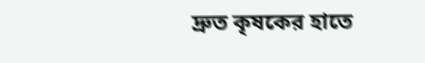দ্রুত কৃষকের হাতে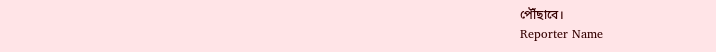পৌঁছাবে।
Reporter Name